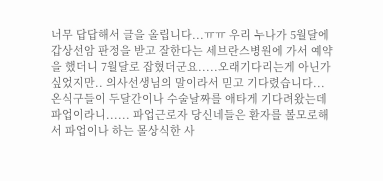너무 답답해서 글을 올립니다...ㅠㅠ 우리 누나가 5월달에 갑상선암 판정을 받고 잘한다는 세브란스병원에 가서 예약을 했더니 7월달로 잡혔더군요.....오래기다리는게 아닌가 싶었지만.. 의사선생님의 말이라서 믿고 기다렸습니다... 온식구들이 두달간이나 수술날짜를 애타게 기다려왔는데 파업이라니...... 파업근로자 당신네들은 환자를 볼모로해서 파업이나 하는 몰상식한 사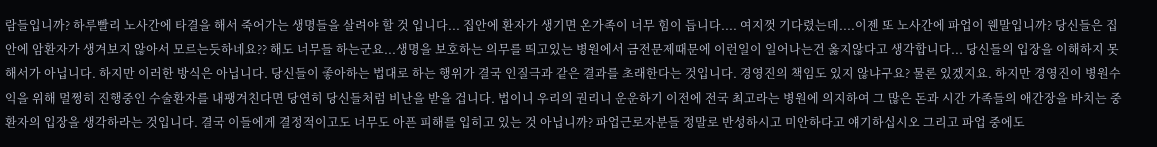람들입니까? 하루빨리 노사간에 타결을 해서 죽어가는 생명들을 살려야 할 것 입니다... 집안에 환자가 생기면 온가족이 너무 힘이 듭니다.... 여지껏 기다렸는데....이젠 또 노사간에 파업이 웬말입니까? 당신들은 집안에 암환자가 생겨보지 않아서 모르는듯하네요?? 해도 너무들 하는군요...생명을 보호하는 의무를 띄고있는 병원에서 금전문제때문에 이런일이 일어나는건 옳지않다고 생각합니다... 당신들의 입장을 이해하지 못해서가 아닙니다. 하지만 이러한 방식은 아닙니다. 당신들이 좋아하는 법대로 하는 행위가 결국 인질극과 같은 결과를 초래한다는 것입니다. 경영진의 책임도 있지 않냐구요? 물론 있겠지요. 하지만 경영진이 병원수익을 위해 멀쩡히 진행중인 수술환자를 내팽겨친다면 당연히 당신들처럼 비난을 받을 겁니다. 법이니 우리의 권리니 운운하기 이전에 전국 최고라는 병원에 의지하여 그 많은 돈과 시간 가족들의 애간장을 바치는 중환자의 입장을 생각하라는 것입니다. 결국 이들에게 결정적이고도 너무도 아픈 피해를 입히고 있는 것 아닙니까? 파업근로자분들 정말로 반성하시고 미안하다고 얘기하십시오 그리고 파업 중에도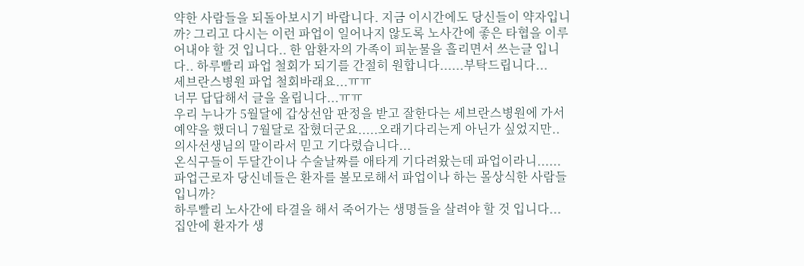약한 사람들을 되돌아보시기 바랍니다. 지금 이시간에도 당신들이 약자입니까? 그리고 다시는 이런 파업이 일어나지 않도록 노사간에 좋은 타협을 이루어내야 할 것 입니다.. 한 암환자의 가족이 피눈물을 흘리면서 쓰는글 입니다.. 하루빨리 파업 철회가 되기를 간절히 원합니다......부탁드립니다...
세브란스병원 파업 철회바래요...ㅠㅠ
너무 답답해서 글을 올립니다...ㅠㅠ
우리 누나가 5월달에 갑상선암 판정을 받고 잘한다는 세브란스병원에 가서
예약을 했더니 7월달로 잡혔더군요.....오래기다리는게 아닌가 싶었지만..
의사선생님의 말이라서 믿고 기다렸습니다...
온식구들이 두달간이나 수술날짜를 애타게 기다려왔는데 파업이라니......
파업근로자 당신네들은 환자를 볼모로해서 파업이나 하는 몰상식한 사람들입니까?
하루빨리 노사간에 타결을 해서 죽어가는 생명들을 살려야 할 것 입니다...
집안에 환자가 생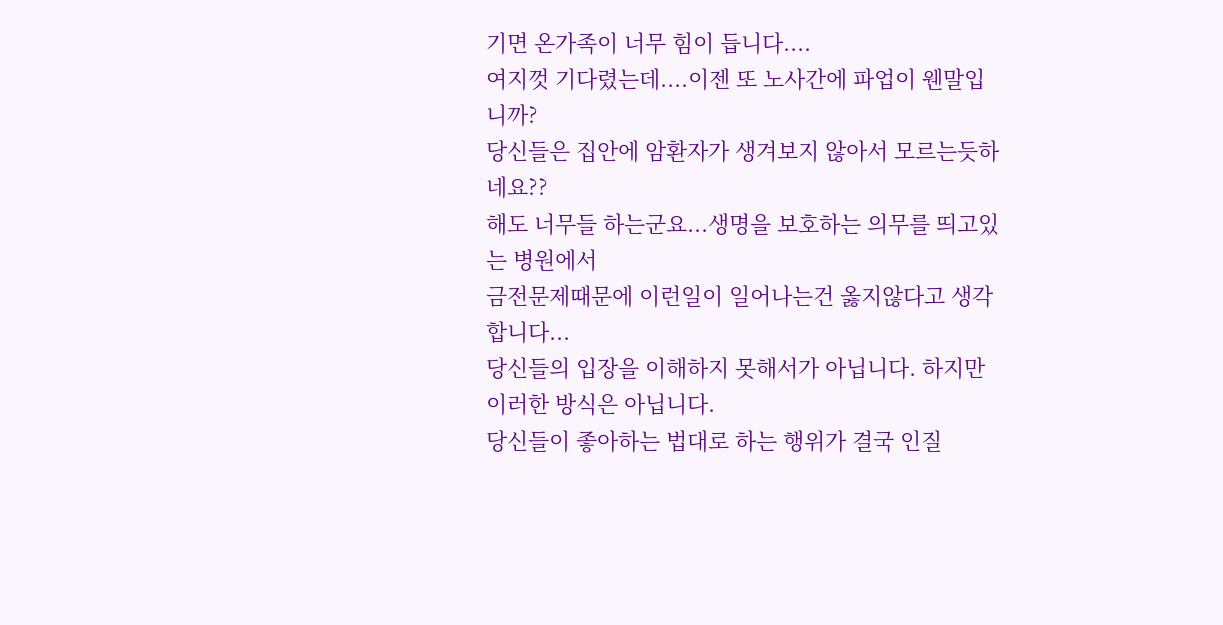기면 온가족이 너무 힘이 듭니다....
여지껏 기다렸는데....이젠 또 노사간에 파업이 웬말입니까?
당신들은 집안에 암환자가 생겨보지 않아서 모르는듯하네요??
해도 너무들 하는군요...생명을 보호하는 의무를 띄고있는 병원에서
금전문제때문에 이런일이 일어나는건 옳지않다고 생각합니다...
당신들의 입장을 이해하지 못해서가 아닙니다. 하지만 이러한 방식은 아닙니다.
당신들이 좋아하는 법대로 하는 행위가 결국 인질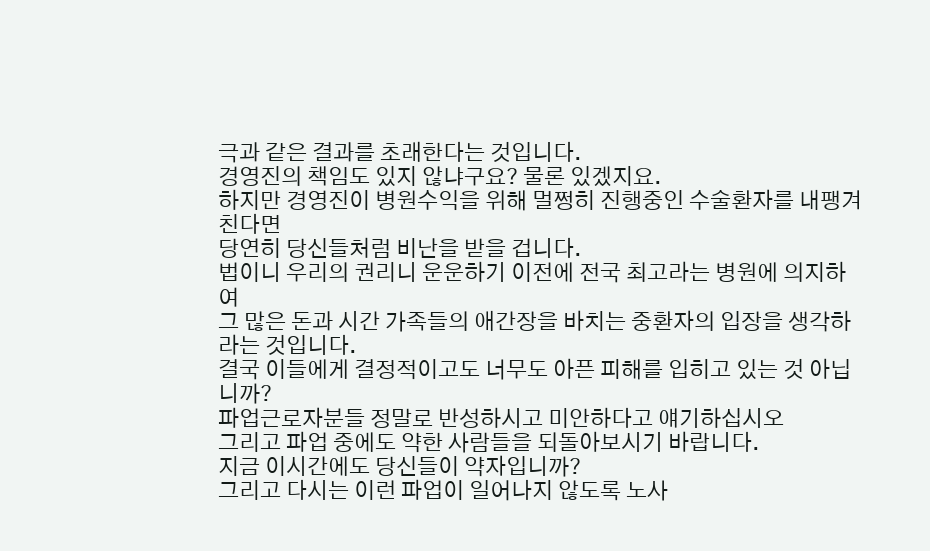극과 같은 결과를 초래한다는 것입니다.
경영진의 책임도 있지 않냐구요? 물론 있겠지요.
하지만 경영진이 병원수익을 위해 멀쩡히 진행중인 수술환자를 내팽겨친다면
당연히 당신들처럼 비난을 받을 겁니다.
법이니 우리의 권리니 운운하기 이전에 전국 최고라는 병원에 의지하여
그 많은 돈과 시간 가족들의 애간장을 바치는 중환자의 입장을 생각하라는 것입니다.
결국 이들에게 결정적이고도 너무도 아픈 피해를 입히고 있는 것 아닙니까?
파업근로자분들 정말로 반성하시고 미안하다고 얘기하십시오
그리고 파업 중에도 약한 사람들을 되돌아보시기 바랍니다.
지금 이시간에도 당신들이 약자입니까?
그리고 다시는 이런 파업이 일어나지 않도록 노사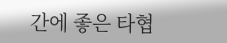간에 좋은 타협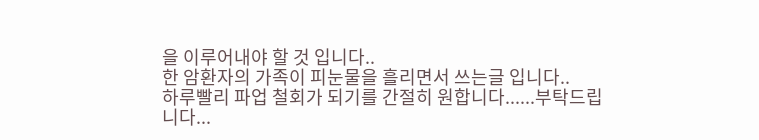을 이루어내야 할 것 입니다..
한 암환자의 가족이 피눈물을 흘리면서 쓰는글 입니다..
하루빨리 파업 철회가 되기를 간절히 원합니다......부탁드립니다...